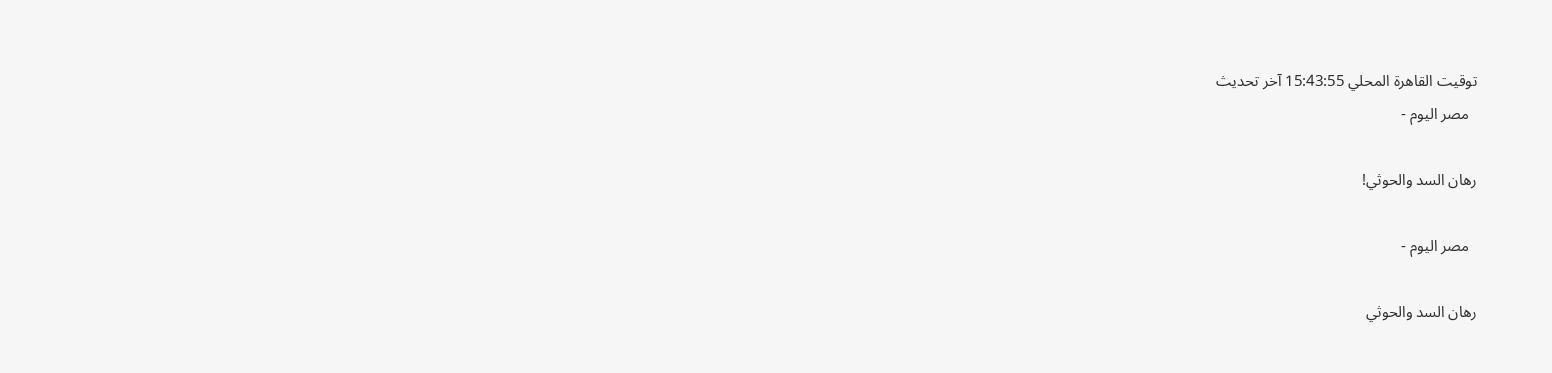توقيت القاهرة المحلي 15:43:55 آخر تحديث
  مصر اليوم -

رهان السد والحوثي!

  مصر اليوم -

رهان السد والحوثي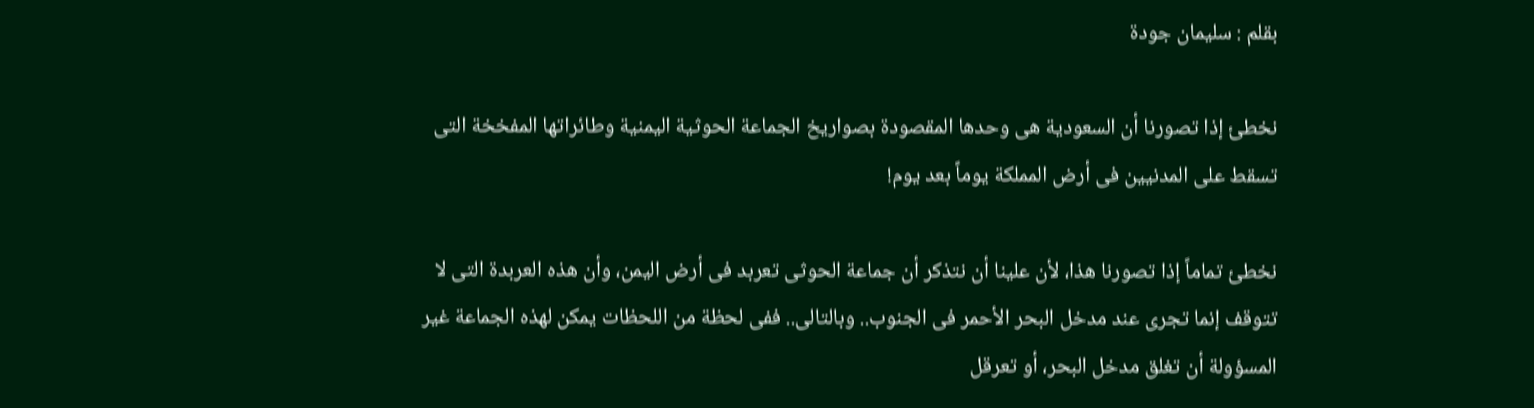بقلم : سليمان جودة

نخطئ إذا تصورنا أن السعودية هى وحدها المقصودة بصواريخ الجماعة الحوثية اليمنية وطائراتها المفخخة التى تسقط على المدنيين فى أرض المملكة يوماً بعد يوم!

نخطئ تماماً إذا تصورنا هذا، لأن علينا أن نتذكر أن جماعة الحوثى تعربد فى أرض اليمن، وأن هذه العربدة التى لا تتوقف إنما تجرى عند مدخل البحر الأحمر فى الجنوب.. وبالتالى.. ففى لحظة من اللحظات يمكن لهذه الجماعة غير المسؤولة أن تغلق مدخل البحر، أو تعرقل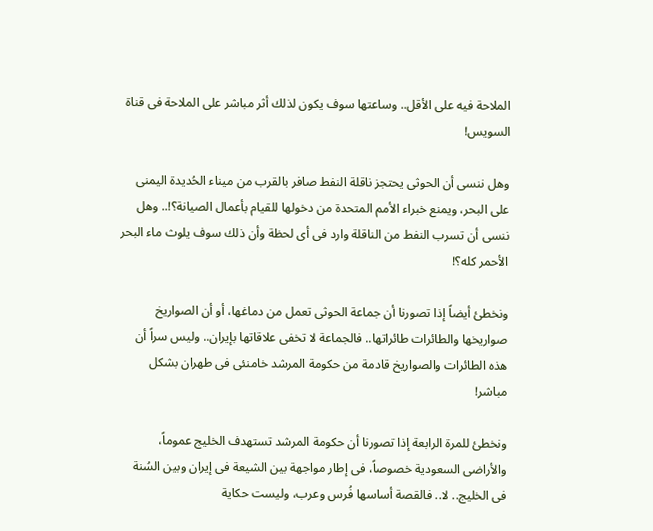الملاحة فيه على الأقل.. وساعتها سوف يكون لذلك أثر مباشر على الملاحة فى قناة السويس!

وهل ننسى أن الحوثى يحتجز ناقلة النفط صافر بالقرب من ميناء الحُديدة اليمنى على البحر، ويمنع خبراء الأمم المتحدة من دخولها للقيام بأعمال الصيانة؟!.. وهل ننسى أن تسرب النفط من الناقلة وارد فى أى لحظة وأن ذلك سوف يلوث ماء البحر الأحمر كله؟!

ونخطئ أيضاً إذا تصورنا أن جماعة الحوثى تعمل من دماغها، أو أن الصواريخ صواريخها والطائرات طائراتها.. فالجماعة لا تخفى علاقاتها بإيران.. وليس سراً أن هذه الطائرات والصواريخ قادمة من حكومة المرشد خامنئى فى طهران بشكل مباشر!

ونخطئ للمرة الرابعة إذا تصورنا أن حكومة المرشد تستهدف الخليج عموماً، والأراضى السعودية خصوصاً، فى إطار مواجهة بين الشيعة فى إيران وبين السُنة فى الخليج.. لا.. فالقصة أساسها فُرس وعرب، وليست حكاية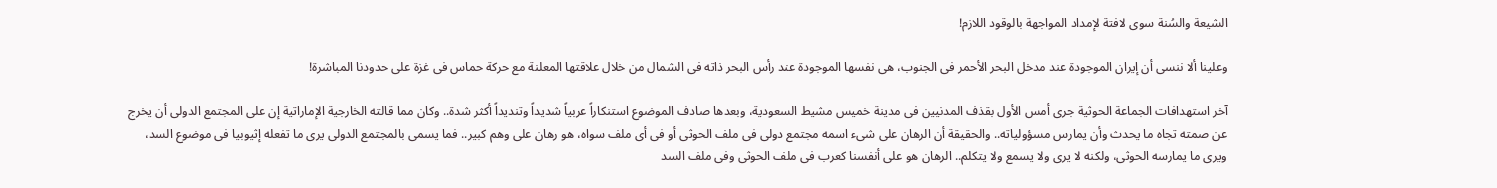الشيعة والسُنة سوى لافتة لإمداد المواجهة بالوقود اللازم!

وعلينا ألا ننسى أن إيران الموجودة عند مدخل البحر الأحمر فى الجنوب، هى نفسها الموجودة عند رأس البحر ذاته فى الشمال من خلال علاقتها المعلنة مع حركة حماس فى غزة على حدودنا المباشرة!

آخر استهدافات الجماعة الحوثية جرى أمس الأول بقذف المدنيين فى مدينة خميس مشيط السعودية، وبعدها صادف الموضوع استنكاراً عربياً شديداً وتنديداً أكثر شدة.. وكان مما قالته الخارجية الإماراتية إن على المجتمع الدولى أن يخرج عن صمته تجاه ما يحدث وأن يمارس مسؤولياته.. والحقيقة أن الرهان على شىء اسمه مجتمع دولى فى ملف الحوثى أو فى أى ملف سواه، هو رهان على وهم كبير.. فما يسمى بالمجتمع الدولى يرى ما تفعله إثيوبيا فى موضوع السد، ويرى ما يمارسه الحوثى، ولكنه لا يرى ولا يسمع ولا يتكلم.. الرهان هو على أنفسنا كعرب فى ملف الحوثى وفى ملف السد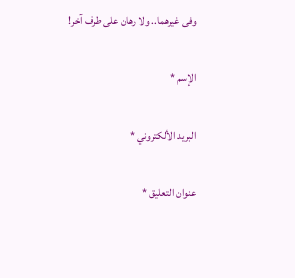وفى غيرهما.. ولا رهان على طرف آخر!

الإسم *

البريد الألكتروني *

عنوان التعليق *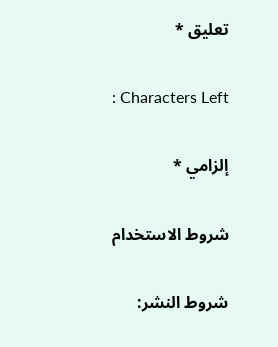تعليق *

: Characters Left

إلزامي *

شروط الاستخدام

شروط النشر: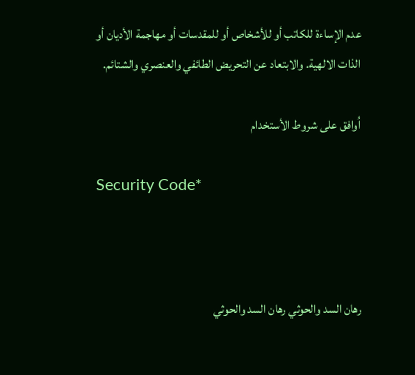عدم الإساءة للكاتب أو للأشخاص أو للمقدسات أو مهاجمة الأديان أو الذات الالهية. والابتعاد عن التحريض الطائفي والعنصري والشتائم.

اُوافق على شروط الأستخدام

Security Code*



رهان السد والحوثي رهان السد والحوثي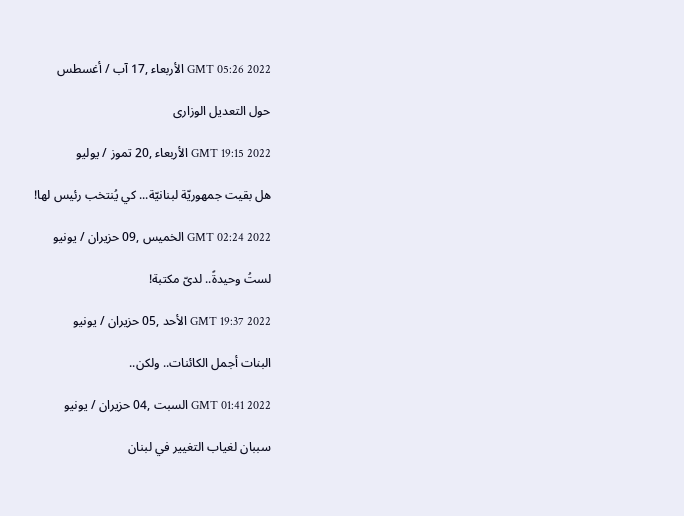GMT 05:26 2022 الأربعاء ,17 آب / أغسطس

حول التعديل الوزارى

GMT 19:15 2022 الأربعاء ,20 تموز / يوليو

هل بقيت جمهوريّة لبنانيّة... كي يُنتخب رئيس لها!

GMT 02:24 2022 الخميس ,09 حزيران / يونيو

لستُ وحيدةً.. لدىّ مكتبة!

GMT 19:37 2022 الأحد ,05 حزيران / يونيو

البنات أجمل الكائنات.. ولكن..

GMT 01:41 2022 السبت ,04 حزيران / يونيو

سببان لغياب التغيير في لبنان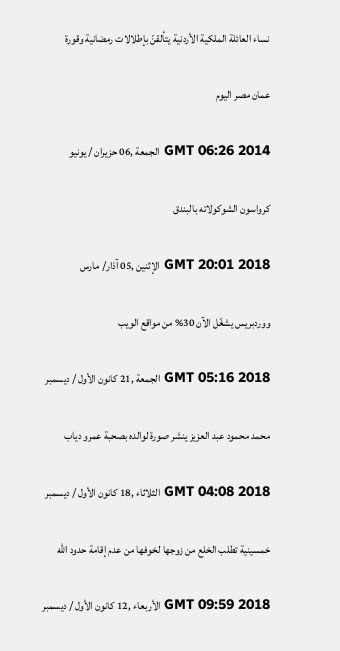نساء العائلة الملكية الأردنية يتألقنّ بإطلالات رمضانية وقورة

عمان مصر اليوم

GMT 06:26 2014 الجمعة ,06 حزيران / يونيو

كرواسون الشوكولاته بالبندق

GMT 20:01 2018 الإثنين ,05 آذار/ مارس

ووردبريس يشغّل الآن 30% من مواقع الويب

GMT 05:16 2018 الجمعة ,21 كانون الأول / ديسمبر

محمد محمود عبد العزيز ينشر صورة لوالده بصحبة عمرو دياب

GMT 04:08 2018 الثلاثاء ,18 كانون الأول / ديسمبر

خمسينية تطلب الخلع من زوجها لخوفها من عدم إقامة حدود الله

GMT 09:59 2018 الأربعاء ,12 كانون الأول / ديسمبر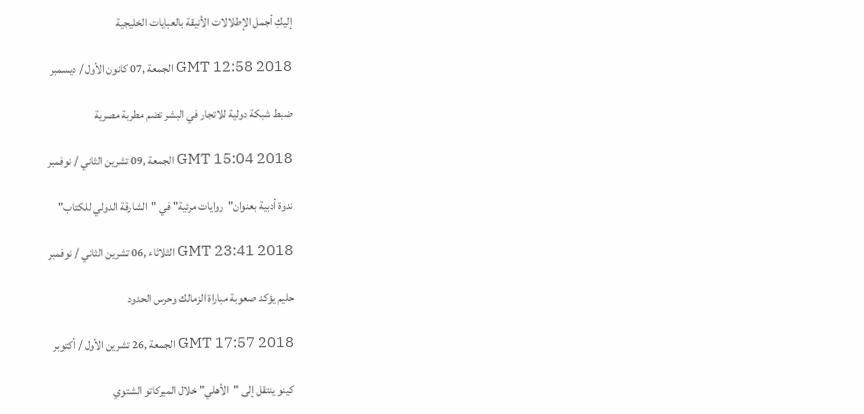إليكِ أجمل الإطلالات الأنيقة بالعبايات الخليجية

GMT 12:58 2018 الجمعة ,07 كانون الأول / ديسمبر

ضبط شبكة دولية للاتجار في البشر تضم مطربة مصرية

GMT 15:04 2018 الجمعة ,09 تشرين الثاني / نوفمبر

ندوة أدبية بعنوان"روايات مرئية" في "الشارقة الدولي للكتاب"

GMT 23:41 2018 الثلاثاء ,06 تشرين الثاني / نوفمبر

حليم يؤكد صعوبة مباراة الزمالك وحرس الحدود

GMT 17:57 2018 الجمعة ,26 تشرين الأول / أكتوبر

كينو ينتقل إلى "الأهلي" خلال الميركاتو الشتوي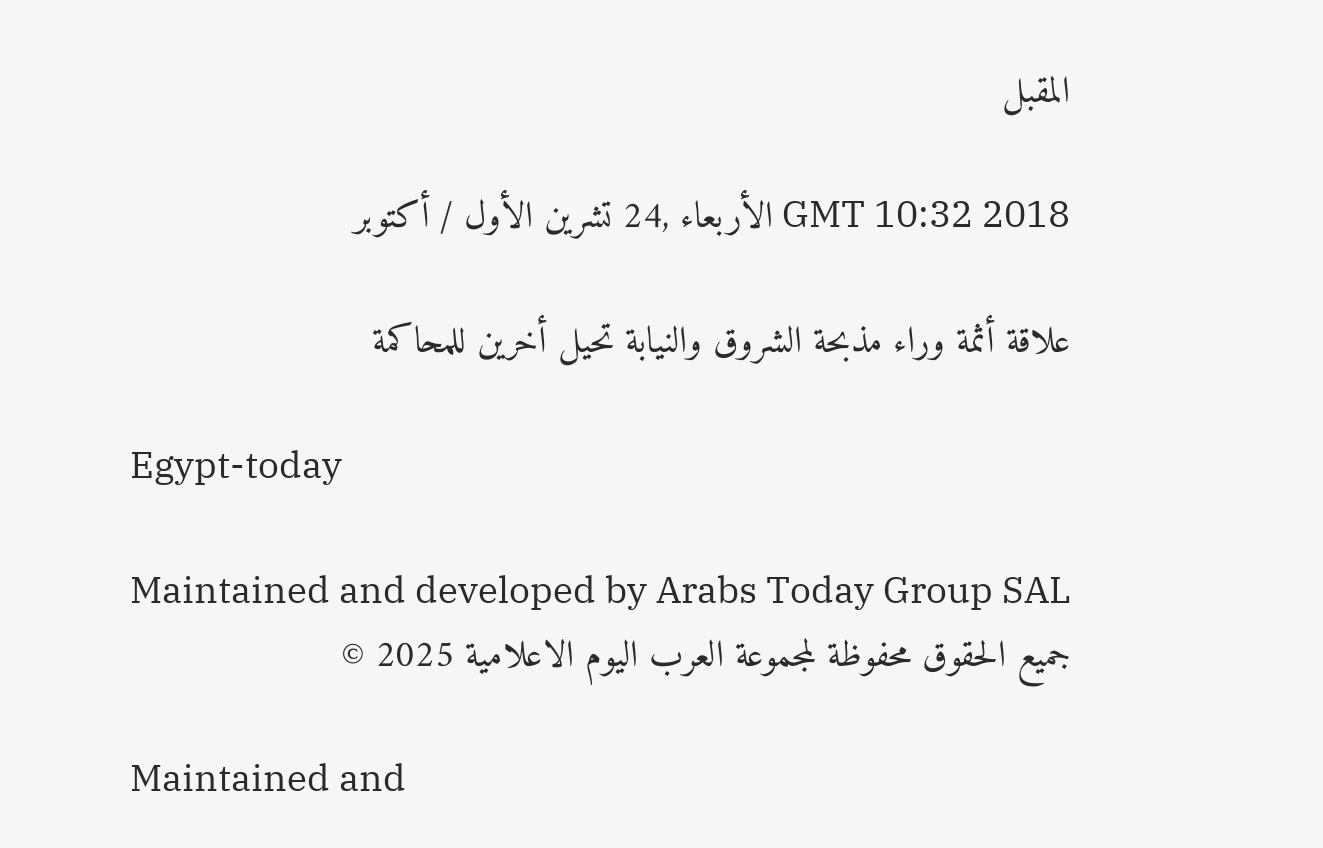المقبل

GMT 10:32 2018 الأربعاء ,24 تشرين الأول / أكتوبر

علاقة أثمة وراء مذبحة الشروق والنيابة تحيل أخرين للمحاكمة

Egypt-today

Maintained and developed by Arabs Today Group SAL
جميع الحقوق محفوظة لمجموعة العرب اليوم الاعلامية 2025 ©

Maintained and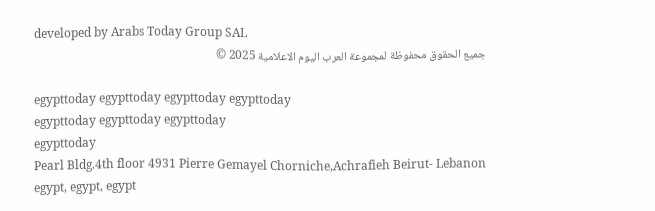developed by Arabs Today Group SAL
جميع الحقوق محفوظة لمجموعة العرب اليوم الاعلامية 2025 ©

egypttoday egypttoday egypttoday egypttoday
egypttoday egypttoday egypttoday
egypttoday
Pearl Bldg.4th floor 4931 Pierre Gemayel Chorniche,Achrafieh Beirut- Lebanon
egypt, egypt, egypt